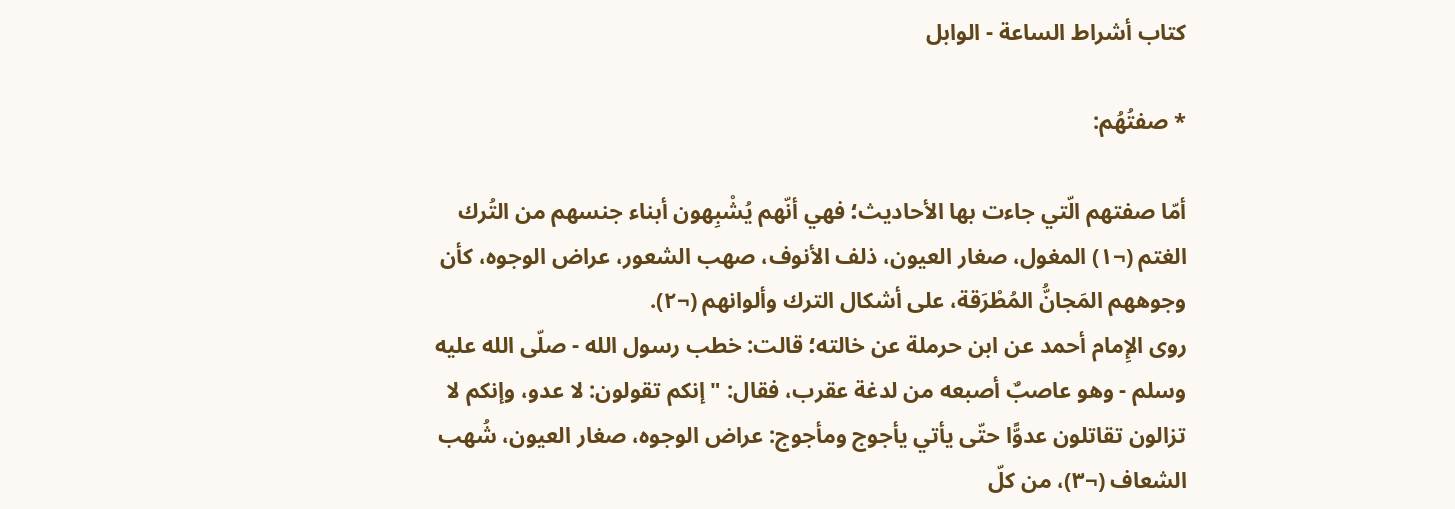كتاب أشراط الساعة - الوابل

* صفتُهُم:

أمّا صفتهم الّتي جاءت بها الأحاديث؛ فهي أنّهم يُشْبِهون أبناء جنسهم من التُرك الغتم (¬١) المغول، صغار العيون، ذلف الأنوف، صهب الشعور، عراض الوجوه، كأن وجوههم المَجانُّ المُطْرَقة، على أشكال الترك وألوانهم (¬٢).
روى الإِمام أحمد عن ابن حرملة عن خالته؛ قالت: خطب رسول الله - صلّى الله عليه وسلم - وهو عاصبٌ أصبعه من لدغة عقرب، فقال: "إنكم تقولون: لا عدو، وإنكم لا تزالون تقاتلون عدوًّا حتّى يأتي يأجوج ومأجوج: عراض الوجوه، صغار العيون، شُهب الشعاف (¬٣)، من كلّ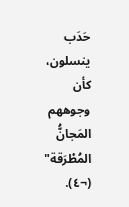حَدَب ينسلون، كأن وجوههم المَجانُّ المُطْرَقة" (¬٤).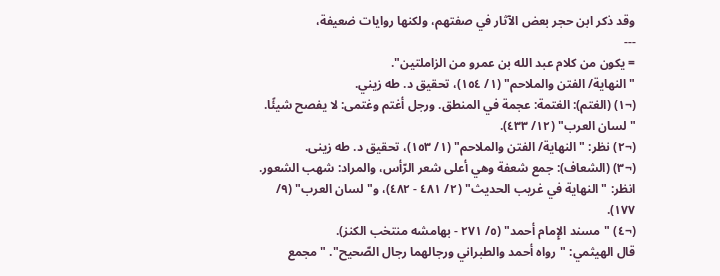وقد ذكر ابن حجر بعض الآثار في صفتهم، ولكنها روايات ضعيفة،
---
= يكون من كلام عبد الله بن عمرو من الزاملتين".
"النهاية/ الفتن والملاحم" (١/ ١٥٤)، تحقيق د. طه زيني.
(¬١) (الغتم): الغتمة: عجمة في المنطق. ورجل أغتم وغتمى: لا يفصح شيئًا.
"لسان العرب" (١٢/ ٤٣٣).
(¬٢) نظر: "النهاية/ الفتن والملاحم" (١/ ١٥٣)، تحقيق د. طه زينى.
(¬٣) (الشعاف): جمع شعفة وهي أعلى شعر الرّأس، والمراد: شهب الشعور.
انظر: "النهاية في غريب الحديث" (٢/ ٤٨١ - ٤٨٢)، و"لسان العرب" (٩/ ١٧٧).
(¬٤) "مسند الإِمام أحمد" (٥/ ٢٧١ - بهامشه منتخب الكنز).
قال الهيثمي: "رواه أحمد والطبراني ورجالهما رجال الصّحيح". "مجمع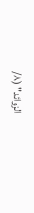الزوائد" (٨/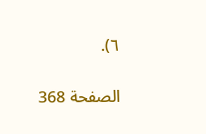٦).

الصفحة 368